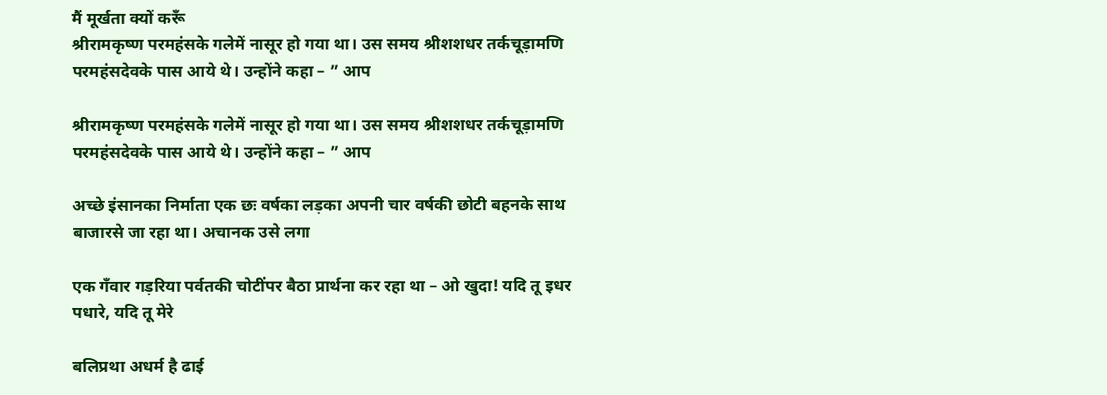मैं मूर्खता क्यों करूँ
श्रीरामकृष्ण परमहंसके गलेमें नासूर हो गया था। उस समय श्रीशशधर तर्कचूड़ामणि परमहंसदेवके पास आये थे। उन्होंने कहा – ” आप

श्रीरामकृष्ण परमहंसके गलेमें नासूर हो गया था। उस समय श्रीशशधर तर्कचूड़ामणि परमहंसदेवके पास आये थे। उन्होंने कहा – ” आप

अच्छे इंसानका निर्माता एक छः वर्षका लड़का अपनी चार वर्षकी छोटी बहनके साथ बाजारसे जा रहा था। अचानक उसे लगा

एक गँवार गड़रिया पर्वतकी चोटींपर बैठा प्रार्थना कर रहा था – ओ खुदा! यदि तू इधर पधारे, यदि तू मेरे

बलिप्रथा अधर्म है ढाई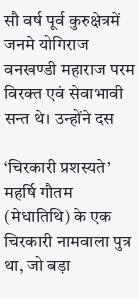सौ वर्ष पूर्व कुरुक्षेत्रमें जनमे योगिराज वनखण्डी महाराज परम विरक्त एवं सेवाभावी सन्त थे। उन्होंने दस

‘चिरकारी प्रशस्यते’ महर्षि गौतम (मेधातिथि) के एक चिरकारी नामवाला पुत्र था, जो बड़ा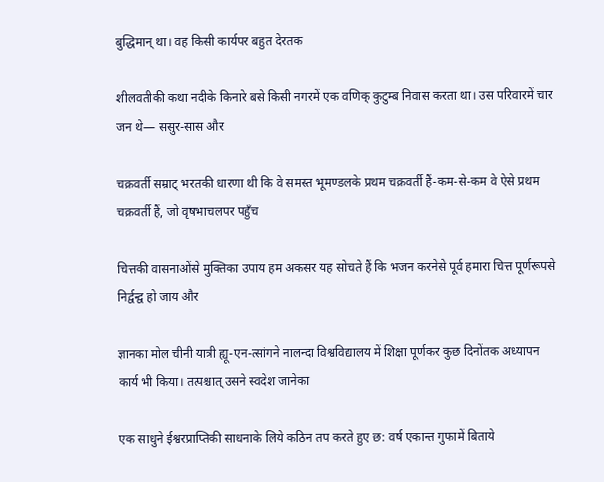बुद्धिमान् था। वह किसी कार्यपर बहुत देरतक

शीलवतीकी कथा नदीके किनारे बसे किसी नगरमें एक वणिक् कुटुम्ब निवास करता था। उस परिवारमें चार जन थे— ससुर-सास और

चक्रवर्ती सम्राट् भरतकी धारणा थी कि वे समस्त भूमण्डलके प्रथम चक्रवर्ती हैं-कम-से-कम वे ऐसे प्रथम चक्रवर्ती हैं, जो वृषभाचलपर पहुँच

चित्तकी वासनाओंसे मुक्तिका उपाय हम अकसर यह सोचते हैं कि भजन करनेसे पूर्व हमारा चित्त पूर्णरूपसे निर्द्वन्द्व हो जाय और

ज्ञानका मोल चीनी यात्री ह्यू-एन-त्सांगने नालन्दा विश्वविद्यालय में शिक्षा पूर्णकर कुछ दिनोंतक अध्यापन कार्य भी किया। तत्पश्चात् उसने स्वदेश जानेका

एक साधुने ईश्वरप्राप्तिकी साधनाके लिये कठिन तप करते हुए छ: वर्ष एकान्त गुफामें बिताये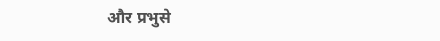और प्रभुसे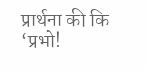प्रार्थना की कि ‘प्रभो!